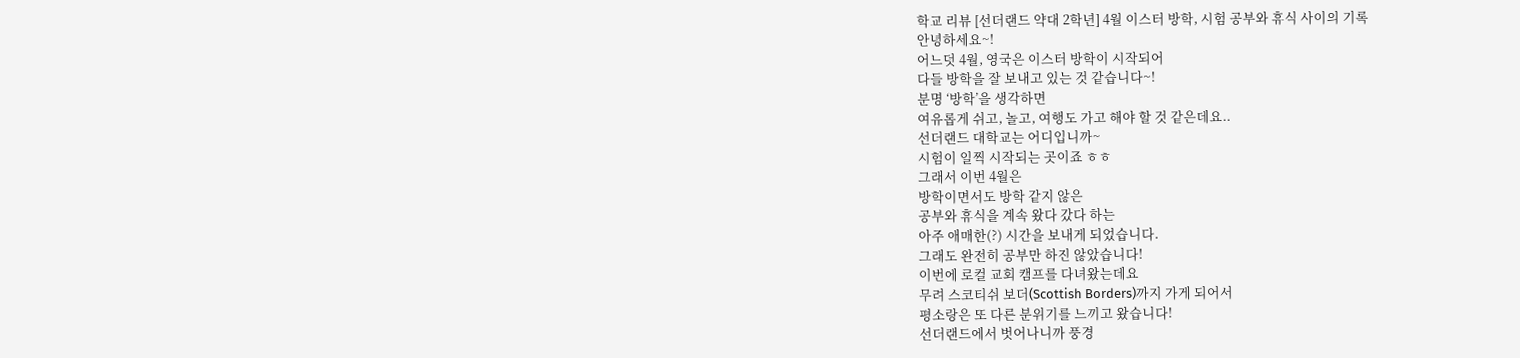학교 리뷰 [선더랜드 약대 2학년] 4월 이스터 방학, 시험 공부와 휴식 사이의 기록
안녕하세요~!
어느덧 4월, 영국은 이스터 방학이 시작되어
다들 방학을 잘 보내고 있는 것 같습니다~!
분명 ‘방학’을 생각하면
여유롭게 쉬고, 놀고, 여행도 가고 해야 할 것 같은데요..
선더랜드 대학교는 어디입니까~
시험이 일찍 시작되는 곳이죠 ㅎㅎ
그래서 이번 4월은
방학이면서도 방학 같지 않은
공부와 휴식을 계속 왔다 갔다 하는
아주 애매한(?) 시간을 보내게 되었습니다.
그래도 완전히 공부만 하진 않았습니다!
이번에 로컬 교회 캠프를 다녀왔는데요
무려 스코티쉬 보더(Scottish Borders)까지 가게 되어서
평소랑은 또 다른 분위기를 느끼고 왔습니다!
선더랜드에서 벗어나니까 풍경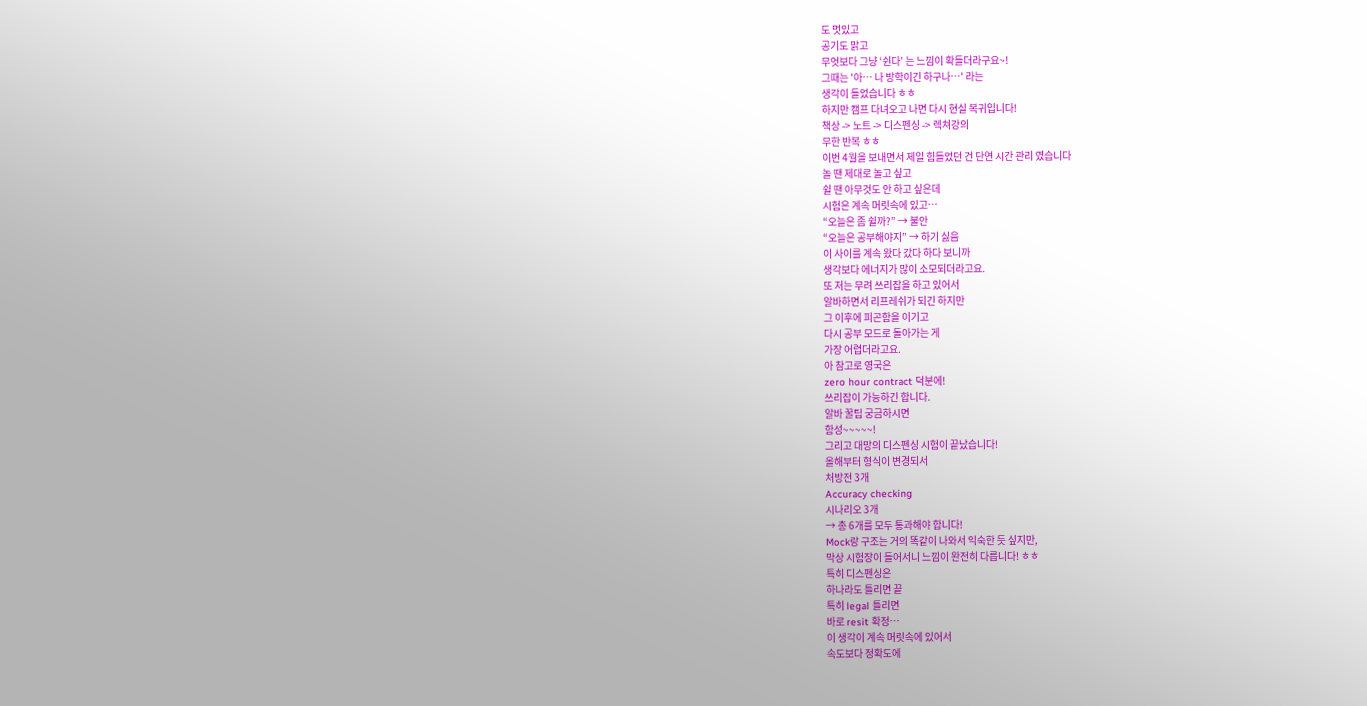도 멋있고
공기도 맑고
무엇보다 그냥 ‘쉰다’ 는 느낌이 확들더라구요~!
그때는 '아… 나 방학이긴 하구나…' 라는
생각이 들었습니다 ㅎㅎ
하지만 캠프 다녀오고 나면 다시 현실 복귀입니다!
책상 -> 노트 -> 디스펜싱 -> 렉쳐강의
무한 반복 ㅎㅎ
이번 4월을 보내면서 제일 힘들었던 건 단연 시간 관리 였습니다
놀 땐 제대로 놀고 싶고
쉴 땐 아무것도 안 하고 싶은데
시험은 계속 머릿속에 있고…
“오늘은 좀 쉴까?” → 불안
“오늘은 공부해야지” → 하기 싫음
이 사이를 계속 왔다 갔다 하다 보니까
생각보다 에너지가 많이 소모되더라고요.
또 저는 무려 쓰리잡을 하고 있어서
알바하면서 리프레쉬가 되긴 하지만
그 이후에 피곤함을 이기고
다시 공부 모드로 돌아가는 게
가장 어렵더라고요.
아 참고로 영국은
zero hour contract 덕분에!
쓰리잡이 가능하긴 합니다.
알바 꿀팁 궁금하시면
함성~~~~~!
그리고 대망의 디스펜싱 시험이 끝났습니다!
올해부터 형식이 변경되서
처방전 3개
Accuracy checking
시나리오 3개
→ 총 6개를 모두 통과해야 합니다!
Mock랑 구조는 거의 똑같이 나와서 익숙한 듯 싶지만,
막상 시험장이 들어서니 느낌이 완전히 다릅니다! ㅎㅎ
특히 디스펜싱은
하나라도 틀리면 끝
특히 legal 틀리면
바로 resit 확정…
이 생각이 계속 머릿속에 있어서
속도보다 정확도에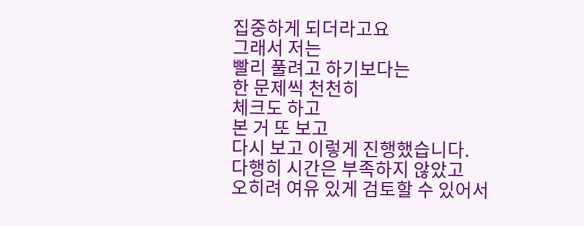집중하게 되더라고요
그래서 저는
빨리 풀려고 하기보다는
한 문제씩 천천히
체크도 하고
본 거 또 보고
다시 보고 이렇게 진행했습니다.
다행히 시간은 부족하지 않았고
오히려 여유 있게 검토할 수 있어서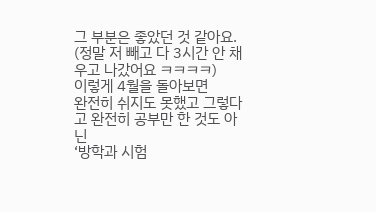그 부분은 좋았던 것 같아요.
(정말 저 빼고 다 3시간 안 채우고 나갔어요 ㅋㅋㅋㅋ)
이렇게 4월을 돌아보면
완전히 쉬지도 못했고 그렇다고 완전히 공부만 한 것도 아닌
‘방학과 시험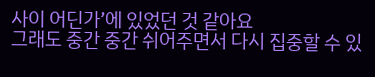사이 어딘가’에 있었던 것 같아요
그래도 중간 중간 쉬어주면서 다시 집중할 수 있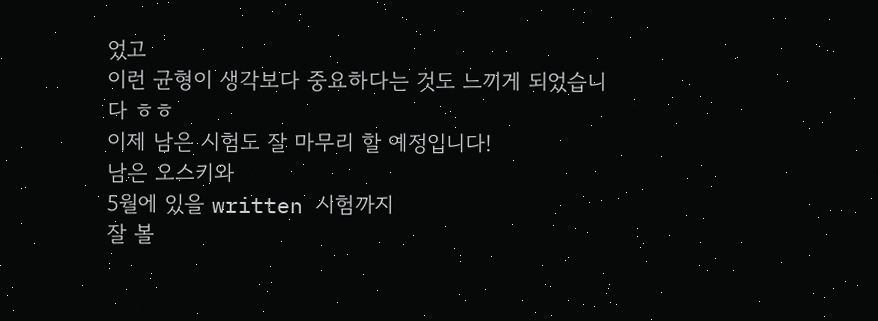었고
이런 균형이 생각보다 중요하다는 것도 느끼게 되었습니다 ㅎㅎ
이제 남은 시험도 잘 마무리 할 예정입니다!
남은 오스키와
5월에 있을 written 시험까지
잘 볼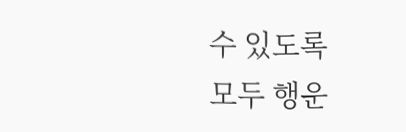수 있도록
모두 행운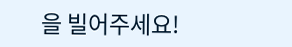을 빌어주세요!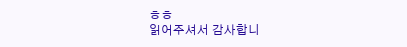ㅎㅎ
읽어주셔서 감사합니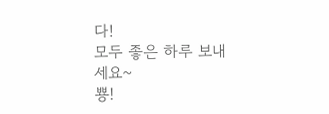다!
모두 좋은 하루 보내세요~
뿅!